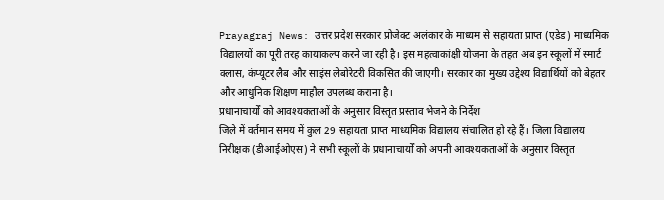Prayagraj News: उत्तर प्रदेश सरकार प्रोजेक्ट अलंकार के माध्यम से सहायता प्राप्त (एडेड) माध्यमिक विद्यालयों का पूरी तरह कायाकल्प करने जा रही है। इस महत्वाकांक्षी योजना के तहत अब इन स्कूलों में स्मार्ट क्लास, कंप्यूटर लैब और साइंस लेबोरेटरी विकसित की जाएगी। सरकार का मुख्य उद्देश्य विद्यार्थियों को बेहतर और आधुनिक शिक्षण माहौल उपलब्ध कराना है।
प्रधानाचार्यों को आवश्यकताओं के अनुसार विस्तृत प्रस्ताव भेजने के निर्देश
जिले में वर्तमान समय में कुल 29 सहायता प्राप्त माध्यमिक विद्यालय संचालित हो रहे हैं। जिला विद्यालय निरीक्षक (डीआईओएस) ने सभी स्कूलों के प्रधानाचार्यों को अपनी आवश्यकताओं के अनुसार विस्तृत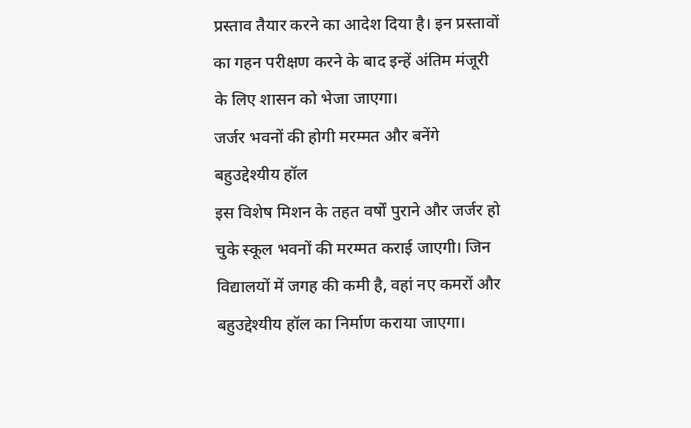प्रस्ताव तैयार करने का आदेश दिया है। इन प्रस्तावों का गहन परीक्षण करने के बाद इन्हें अंतिम मंजूरी के लिए शासन को भेजा जाएगा।
जर्जर भवनों की होगी मरम्मत और बनेंगे बहुउद्देश्यीय हॉल
इस विशेष मिशन के तहत वर्षों पुराने और जर्जर हो चुके स्कूल भवनों की मरम्मत कराई जाएगी। जिन विद्यालयों में जगह की कमी है, वहां नए कमरों और बहुउद्देश्यीय हॉल का निर्माण कराया जाएगा।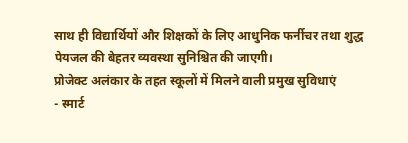साथ ही विद्यार्थियों और शिक्षकों के लिए आधुनिक फर्नीचर तथा शुद्ध पेयजल की बेहतर व्यवस्था सुनिश्चित की जाएगी।
प्रोजेक्ट अलंकार के तहत स्कूलों में मिलने वाली प्रमुख सुविधाएं
- स्मार्ट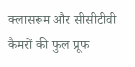क्लासरूम और सीसीटीवी कैमरों की फुल प्रूफ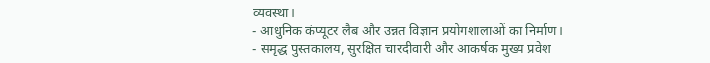व्यवस्था।
- आधुनिक कंप्यूटर लैब और उन्नत विज्ञान प्रयोगशालाओं का निर्माण।
- समृद्ध पुस्तकालय, सुरक्षित चारदीवारी और आकर्षक मुख्य प्रवेश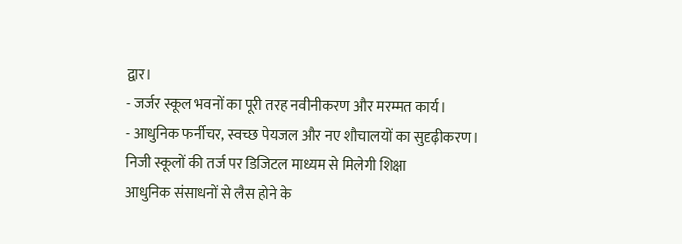द्वार।
- जर्जर स्कूल भवनों का पूरी तरह नवीनीकरण और मरम्मत कार्य।
- आधुनिक फर्नीचर, स्वच्छ पेयजल और नए शौचालयों का सुदृढ़ीकरण।
निजी स्कूलों की तर्ज पर डिजिटल माध्यम से मिलेगी शिक्षा
आधुनिक संसाधनों से लैस होने के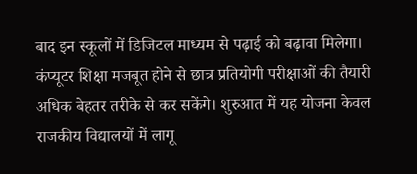बाद इन स्कूलों में डिजिटल माध्यम से पढ़ाई को बढ़ावा मिलेगा। कंप्यूटर शिक्षा मजबूत होने से छात्र प्रतियोगी परीक्षाओं की तैयारी अधिक बेहतर तरीके से कर सकेंगे। शुरुआत में यह योजना केवल राजकीय विद्यालयों में लागू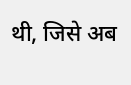थी, जिसे अब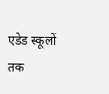एडेड स्कूलों तक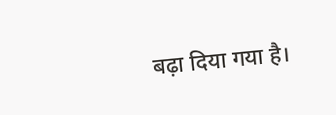बढ़ा दिया गया है।